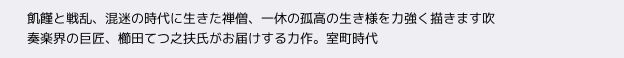飢饉と戦乱、混迷の時代に生きた禅僧、一休の孤高の生き様を力強く描きます吹奏楽界の巨匠、櫛田てつ之扶氏がお届けする力作。室町時代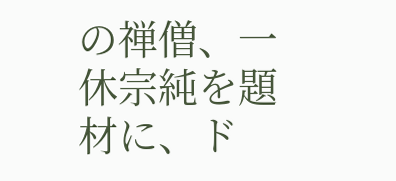の禅僧、一休宗純を題材に、ド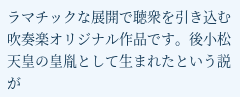ラマチックな展開で聴衆を引き込む吹奏楽オリジナル作品です。後小松天皇の皇胤として生まれたという説が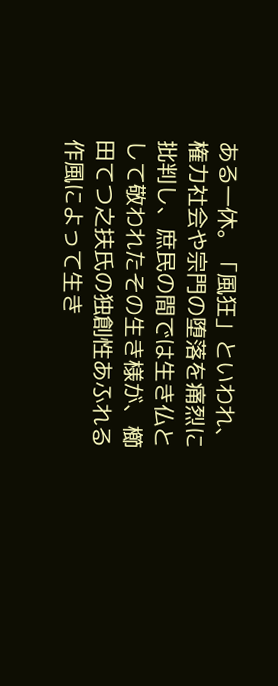ある一休。「風狂」といわれ、権力社会や宗門の堕落を痛烈に批判し、庶民の間では生き仏として敬われたその生き様が、櫛田てつ之扶氏の独創性あふれる作風によって生き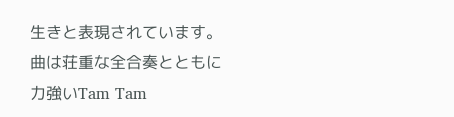生きと表現されています。 曲は荘重な全合奏とともに力強いTam Tam